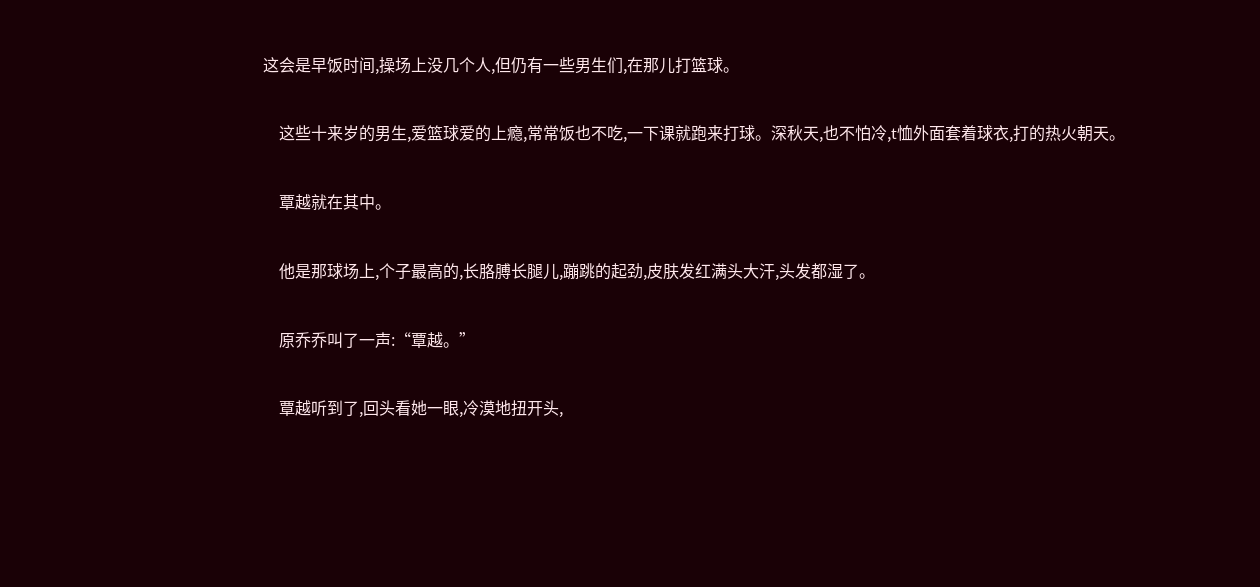这会是早饭时间,操场上没几个人,但仍有一些男生们,在那儿打篮球。

    这些十来岁的男生,爱篮球爱的上瘾,常常饭也不吃,一下课就跑来打球。深秋天,也不怕冷,t恤外面套着球衣,打的热火朝天。

    覃越就在其中。

    他是那球场上,个子最高的,长胳膊长腿儿,蹦跳的起劲,皮肤发红满头大汗,头发都湿了。

    原乔乔叫了一声:“覃越。”

    覃越听到了,回头看她一眼,冷漠地扭开头,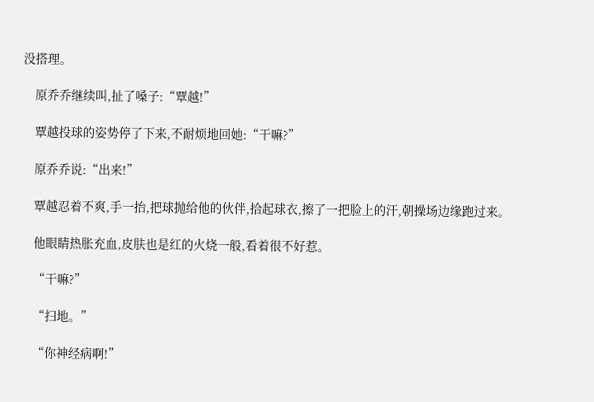没搭理。

    原乔乔继续叫,扯了嗓子:“覃越!”

    覃越投球的姿势停了下来,不耐烦地回她:“干嘛?”

    原乔乔说:“出来!”

    覃越忍着不爽,手一抬,把球抛给他的伙伴,拾起球衣,擦了一把脸上的汗,朝操场边缘跑过来。

    他眼睛热胀充血,皮肤也是红的火烧一般,看着很不好惹。

    “干嘛?”

    “扫地。”

    “你神经病啊!”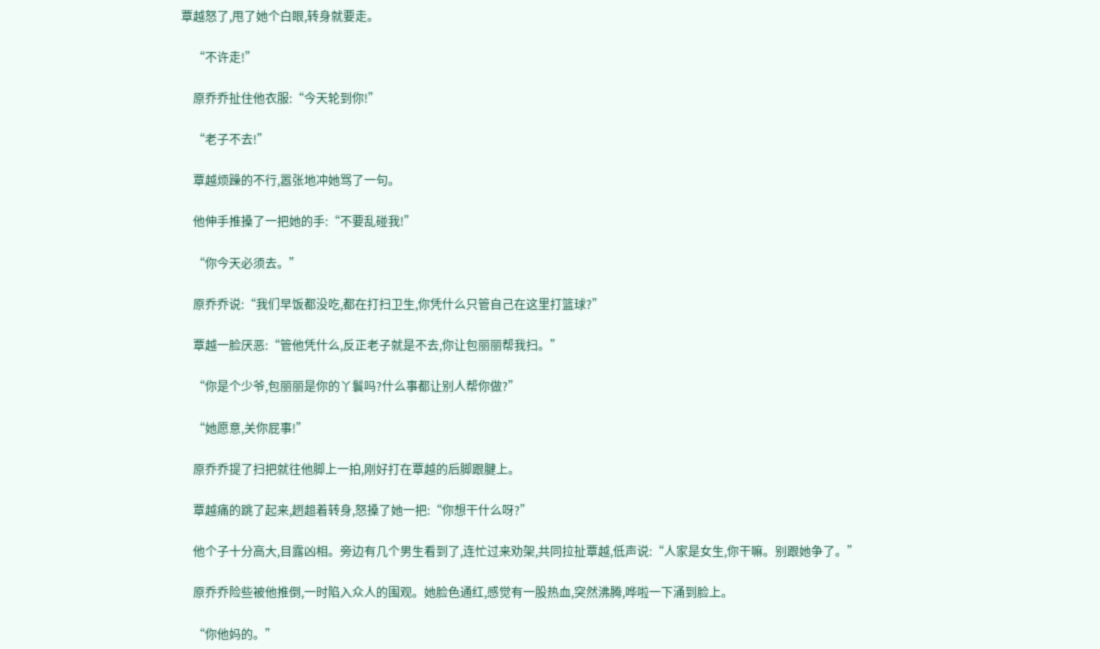覃越怒了,甩了她个白眼,转身就要走。

    “不许走!”

    原乔乔扯住他衣服:“今天轮到你!”

    “老子不去!”

    覃越烦躁的不行,嚣张地冲她骂了一句。

    他伸手推搡了一把她的手:“不要乱碰我!”

    “你今天必须去。”

    原乔乔说:“我们早饭都没吃,都在打扫卫生,你凭什么只管自己在这里打篮球?”

    覃越一脸厌恶:“管他凭什么,反正老子就是不去,你让包丽丽帮我扫。”

    “你是个少爷,包丽丽是你的丫鬟吗?什么事都让别人帮你做?”

    “她愿意,关你屁事!”

    原乔乔提了扫把就往他脚上一拍,刚好打在覃越的后脚跟腱上。

    覃越痛的跳了起来,趔趄着转身,怒搡了她一把:“你想干什么呀?”

    他个子十分高大,目露凶相。旁边有几个男生看到了,连忙过来劝架,共同拉扯覃越,低声说:“人家是女生,你干嘛。别跟她争了。”

    原乔乔险些被他推倒,一时陷入众人的围观。她脸色通红,感觉有一股热血,突然沸腾,哗啦一下涌到脸上。

    “你他妈的。”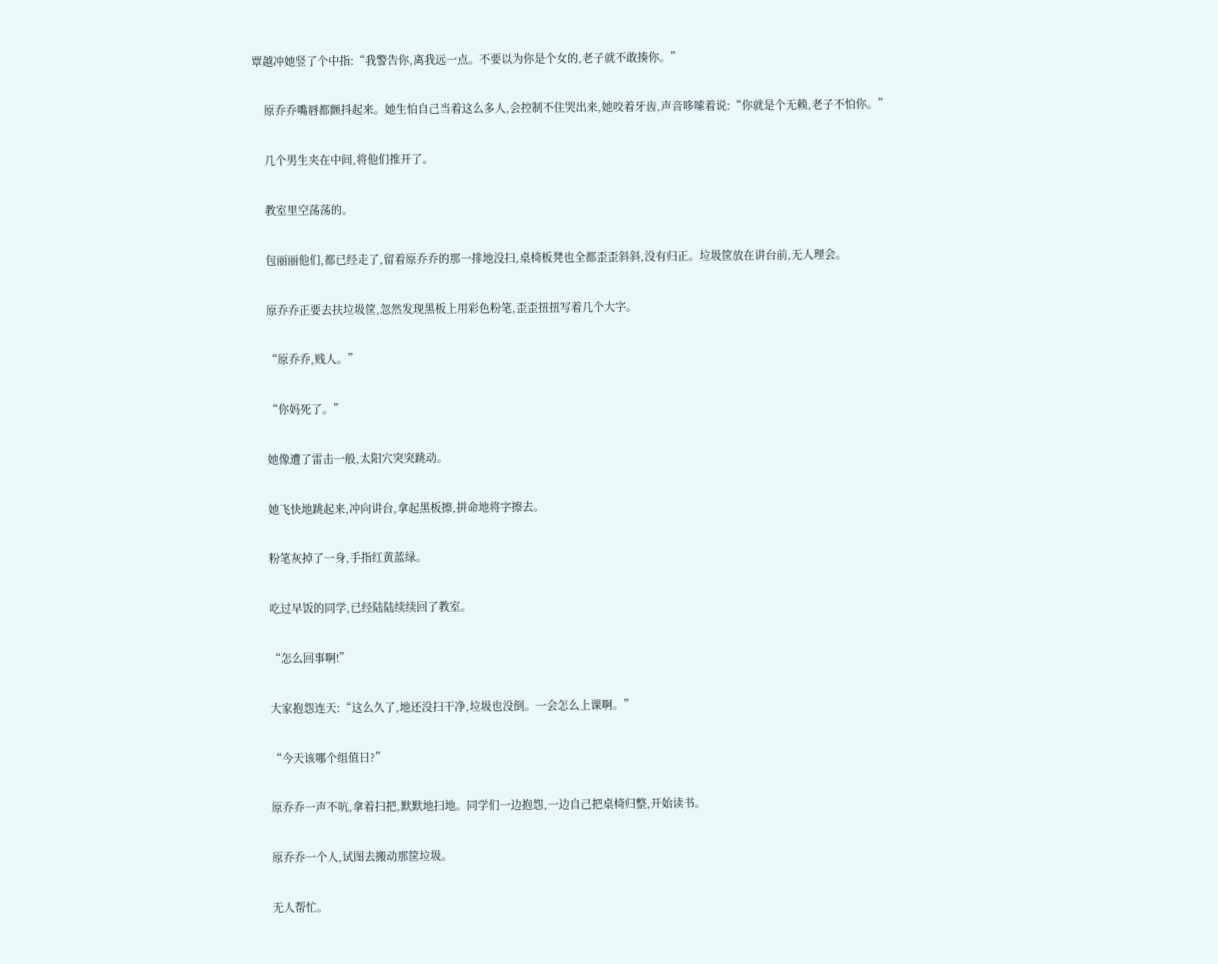覃越冲她竖了个中指:“我警告你,离我远一点。不要以为你是个女的,老子就不敢揍你。”

    原乔乔嘴唇都颤抖起来。她生怕自己当着这么多人,会控制不住哭出来,她咬着牙齿,声音哆嗦着说:“你就是个无赖,老子不怕你。”

    几个男生夹在中间,将他们推开了。

    教室里空荡荡的。

    包丽丽他们,都已经走了,留着原乔乔的那一排地没扫,桌椅板凳也全都歪歪斜斜,没有归正。垃圾筐放在讲台前,无人理会。

    原乔乔正要去扶垃圾筐,忽然发现黑板上用彩色粉笔,歪歪扭扭写着几个大字。

    “原乔乔,贱人。”

    “你妈死了。”

    她像遭了雷击一般,太阳穴突突跳动。

    她飞快地跳起来,冲向讲台,拿起黑板擦,拼命地将字擦去。

    粉笔灰掉了一身,手指红黄蓝绿。

    吃过早饭的同学,已经陆陆续续回了教室。

    “怎么回事啊!”

    大家抱怨连天:“这么久了,地还没扫干净,垃圾也没倒。一会怎么上课啊。”

    “今天该哪个组值日?”

    原乔乔一声不吭,拿着扫把,默默地扫地。同学们一边抱怨,一边自己把桌椅归整,开始读书。

    原乔乔一个人,试图去搬动那筐垃圾。

    无人帮忙。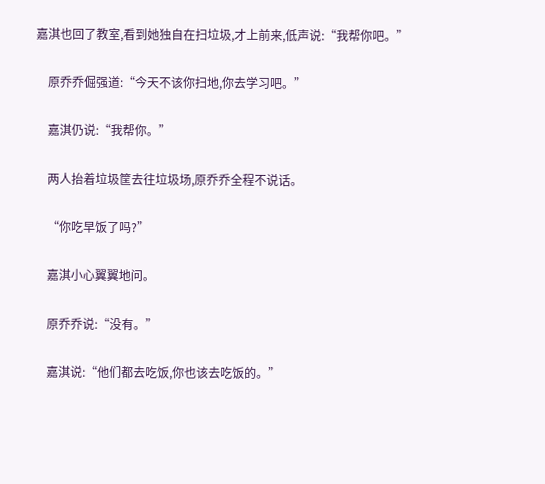嘉淇也回了教室,看到她独自在扫垃圾,才上前来,低声说:“我帮你吧。”

    原乔乔倔强道:“今天不该你扫地,你去学习吧。”

    嘉淇仍说:“我帮你。”

    两人抬着垃圾筐去往垃圾场,原乔乔全程不说话。

    “你吃早饭了吗?”

    嘉淇小心翼翼地问。

    原乔乔说:“没有。”

    嘉淇说:“他们都去吃饭,你也该去吃饭的。”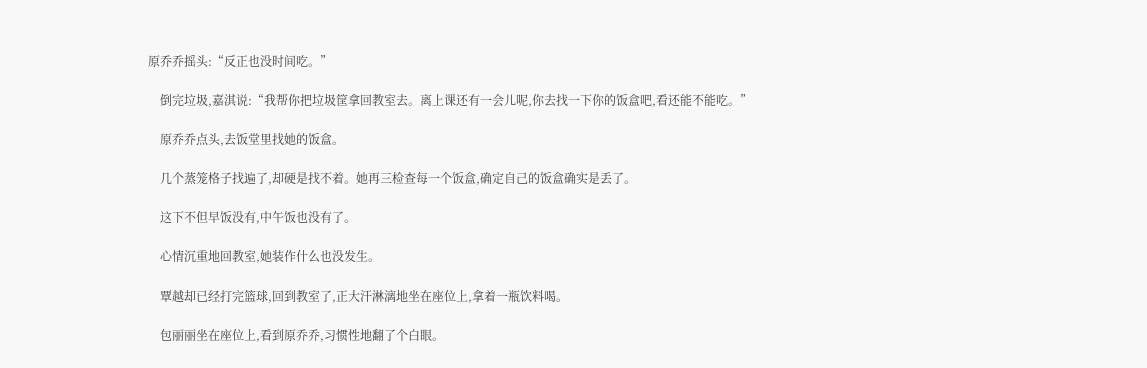原乔乔摇头:“反正也没时间吃。”

    倒完垃圾,嘉淇说:“我帮你把垃圾筐拿回教室去。离上课还有一会儿呢,你去找一下你的饭盒吧,看还能不能吃。”

    原乔乔点头,去饭堂里找她的饭盒。

    几个蒸笼格子找遍了,却硬是找不着。她再三检查每一个饭盒,确定自己的饭盒确实是丢了。

    这下不但早饭没有,中午饭也没有了。

    心情沉重地回教室,她装作什么也没发生。

    覃越却已经打完篮球,回到教室了,正大汗淋漓地坐在座位上,拿着一瓶饮料喝。

    包丽丽坐在座位上,看到原乔乔,习惯性地翻了个白眼。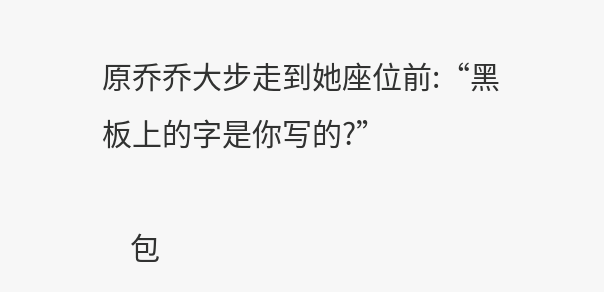原乔乔大步走到她座位前:“黑板上的字是你写的?”

    包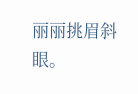丽丽挑眉斜眼。